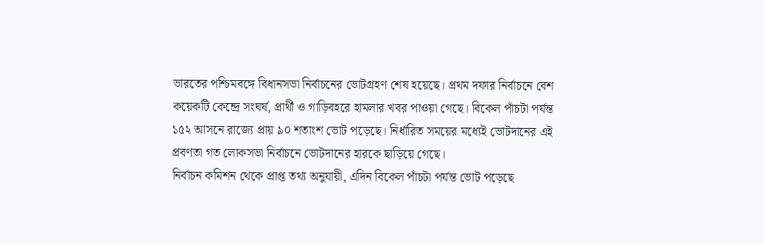ভারতের পশ্চিমবঙ্গে বিধানসভা নির্বাচনের ভোটগ্রহণ শেষ হয়েছে। প্রথম দফার নির্বাচনে বেশ কয়েকটি কেন্দ্রে সংঘর্ষ, প্রার্থী ও গাড়িবহরে হামলার খবর পাওয়া গেছে। বিকেল পাঁচটা পর্যন্ত ১৫২ আসনে রাজ্যে প্রায় ৯০ শতাংশ ভোট পড়েছে। নির্ধারিত সময়ের মধ্যেই ভোটদানের এই প্রবণতা গত লোকসভা নির্বাচনে ভোটদানের হারকে ছাড়িয়ে গেছে।
নির্বাচন কমিশন থেকে প্রাপ্ত তথ্য অনুযায়ী, এদিন বিকেল পাঁচটা পর্যন্ত ভোট পড়েছে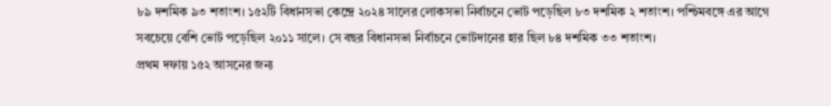৮৯ দশমিক ৯৩ শতাংশ। ১৫২টি বিধানসভা কেন্দ্রে ২০২৪ সালের লোকসভা নির্বাচনে ভোট পড়েছিল ৮৩ দশমিক ২ শতাংশ। পশ্চিমবঙ্গে এর আগে সবচেয়ে বেশি ভোট পড়েছিল ২০১১ সালে। সে বছর বিধানসভা নির্বাচনে ভোটদানের হার ছিল ৮৪ দশমিক ৩৩ শতাংশ।
প্রথম দফায় ১৫২ আসনের জন্য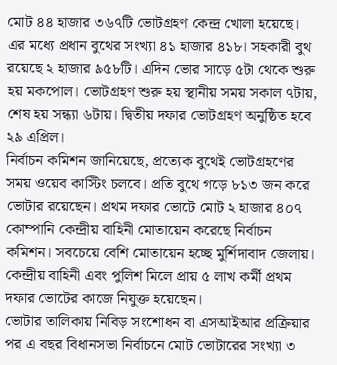মোট ৪৪ হাজার ৩৬৭টি ভোটগ্রহণ কেন্দ্র খোলা হয়েছে। এর মধ্যে প্রধান বুথের সংখ্যা ৪১ হাজার ৪১৮। সহকারী বুথ রয়েছে ২ হাজার ৯৫৮টি। এদিন ভোর সাড়ে ৫টা থেকে শুরু হয় মকপোল। ভোটগ্রহণ শুরু হয় স্থানীয় সময় সকাল ৭টায়, শেষ হয় সন্ধ্যা ৬টায়। দ্বিতীয় দফার ভোটগ্রহণ অনুষ্ঠিত হবে ২৯ এপ্রিল।
নির্বাচন কমিশন জানিয়েছে, প্রত্যেক বুথেই ভোটগ্রহণের সময় ওয়েব কাস্টিং চলবে। প্রতি বুথে গড়ে ৮১৩ জন করে ভোটার রয়েছেন। প্রথম দফার ভোটে মোট ২ হাজার ৪০৭ কোম্পানি কেন্দ্রীয় বাহিনী মোতায়েন করেছে নির্বাচন কমিশন। সবচেয়ে বেশি মোতায়েন হচ্ছে মুর্শিদাবাদ জেলায়। কেন্দ্রীয় বাহিনী এবং পুলিশ মিলে প্রায় ৫ লাখ কর্মী প্রথম দফার ভোটের কাজে নিযুক্ত হয়েছেন।
ভোটার তালিকায় নিবিড় সংশোধন বা এসআইআর প্রক্রিয়ার পর এ বছর বিধানসভা নির্বাচনে মোট ভোটারের সংখ্যা ৩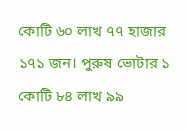কোটি ৬০ লাখ ৭৭ হাজার ১৭১ জন। পুরুষ ভোটার ১ কোটি ৮৪ লাখ ৯৯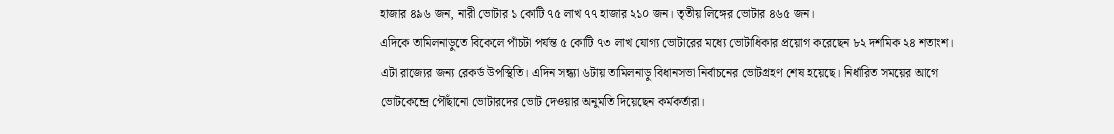হাজার ৪৯৬ জন, নারী ভোটার ১ কোটি ৭৫ লাখ ৭৭ হাজার ২১০ জন। তৃতীয় লিঙ্গের ভোটার ৪৬৫ জন।
এদিকে তামিলনাড়ুতে বিকেলে পাঁচটা পর্যন্ত ৫ কোটি ৭৩ লাখ যোগ্য ভোটারের মধ্যে ভোটাধিকার প্রয়োগ করেছেন ৮২ দশমিক ২৪ শতাংশ। এটা রাজ্যের জন্য রেকর্ড উপস্থিতি। এদিন সন্ধ্যা ৬টায় তামিলনাড়ু বিধানসভা নির্বাচনের ভোটগ্রহণ শেষ হয়েছে। নির্ধারিত সময়ের আগে ভোটকেন্দ্রে পৌঁছানো ভোটারদের ভোট দেওয়ার অনুমতি দিয়েছেন কর্মকর্তারা।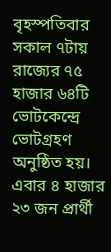বৃহস্পতিবার সকাল ৭টায় রাজ্যের ৭৫ হাজার ৬৪টি ভোটকেন্দ্রে ভোটগ্রহণ অনুষ্ঠিত হয়। এবার ৪ হাজার ২৩ জন প্রার্থী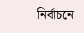নির্বাচনে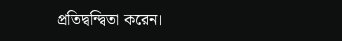প্রতিদ্বন্দ্বিতা করেন।